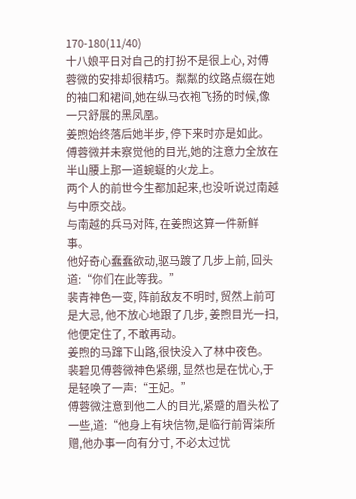170-180(11/40)
十八娘平日对自己的打扮不是很上心, 对傅蓉微的安排却很精巧。粼粼的纹路点缀在她的袖口和裙间,她在纵马衣袍飞扬的时候,像一只舒展的黑凤凰。
姜煦始终落后她半步, 停下来时亦是如此。
傅蓉微并未察觉他的目光,她的注意力全放在半山腰上那一道蜿蜒的火龙上。
两个人的前世今生都加起来,也没听说过南越与中原交战。
与南越的兵马对阵, 在姜煦这算一件新鲜事。
他好奇心蠢蠢欲动,驱马踱了几步上前, 回头道:“你们在此等我。”
裴青神色一变, 阵前敌友不明时, 贸然上前可是大忌, 他不放心地跟了几步, 姜煦目光一扫, 他便定住了, 不敢再动。
姜煦的马蹿下山路,很快没入了林中夜色。
裴碧见傅蓉微神色紧绷, 显然也是在忧心,于是轻唤了一声:“王妃。”
傅蓉微注意到他二人的目光,紧蹙的眉头松了一些,道:“他身上有块信物,是临行前胥柒所赠,他办事一向有分寸, 不必太过忧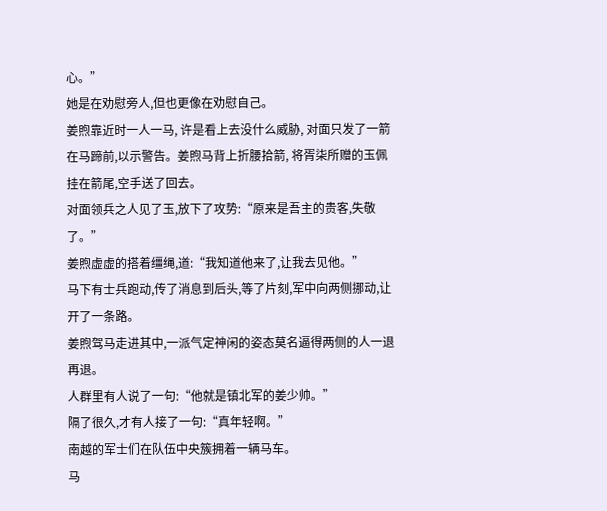心。”
她是在劝慰旁人,但也更像在劝慰自己。
姜煦靠近时一人一马, 许是看上去没什么威胁, 对面只发了一箭在马蹄前,以示警告。姜煦马背上折腰拾箭, 将胥柒所赠的玉佩挂在箭尾,空手送了回去。
对面领兵之人见了玉,放下了攻势:“原来是吾主的贵客,失敬了。”
姜煦虚虚的搭着缰绳,道:“我知道他来了,让我去见他。”
马下有士兵跑动,传了消息到后头,等了片刻,军中向两侧挪动,让开了一条路。
姜煦驾马走进其中,一派气定神闲的姿态莫名逼得两侧的人一退再退。
人群里有人说了一句:“他就是镇北军的姜少帅。”
隔了很久,才有人接了一句:“真年轻啊。”
南越的军士们在队伍中央簇拥着一辆马车。
马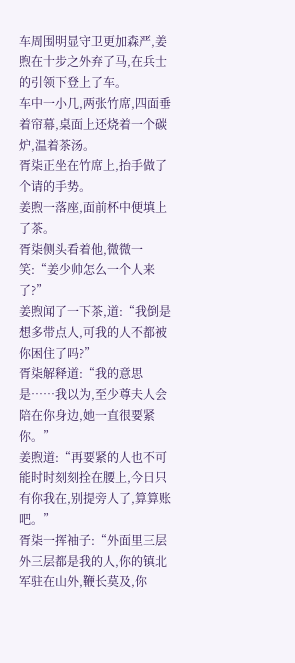车周围明显守卫更加森严,姜煦在十步之外弃了马,在兵士的引领下登上了车。
车中一小几,两张竹席,四面垂着帘幕,桌面上还烧着一个碳炉,温着茶汤。
胥柒正坐在竹席上,抬手做了个请的手势。
姜煦一落座,面前杯中便填上了茶。
胥柒侧头看着他,微微一笑:“姜少帅怎么一个人来了?”
姜煦闻了一下茶,道:“我倒是想多带点人,可我的人不都被你困住了吗?”
胥柒解释道:“我的意思是……我以为,至少尊夫人会陪在你身边,她一直很要紧你。”
姜煦道:“再要紧的人也不可能时时刻刻拴在腰上,今日只有你我在,别提旁人了,算算账吧。”
胥柒一挥袖子:“外面里三层外三层都是我的人,你的镇北军驻在山外,鞭长莫及,你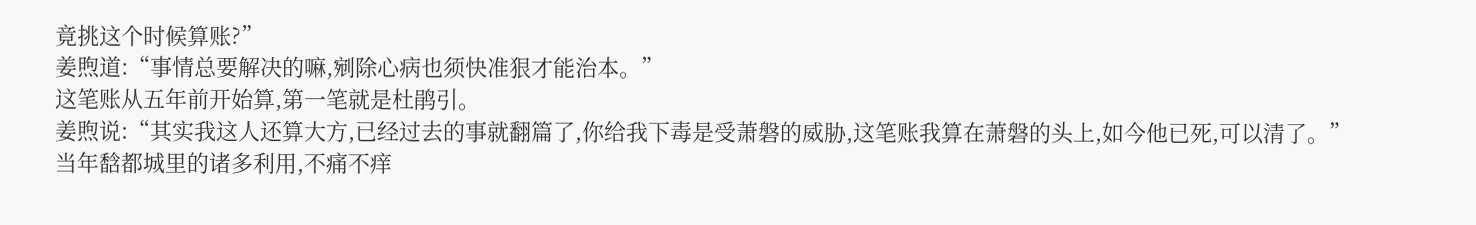竟挑这个时候算账?”
姜煦道:“事情总要解决的嘛,剜除心病也须快准狠才能治本。”
这笔账从五年前开始算,第一笔就是杜鹃引。
姜煦说:“其实我这人还算大方,已经过去的事就翻篇了,你给我下毒是受萧磐的威胁,这笔账我算在萧磐的头上,如今他已死,可以清了。”
当年馠都城里的诸多利用,不痛不痒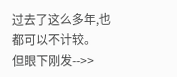过去了这么多年,也都可以不计较。
但眼下刚发-->>